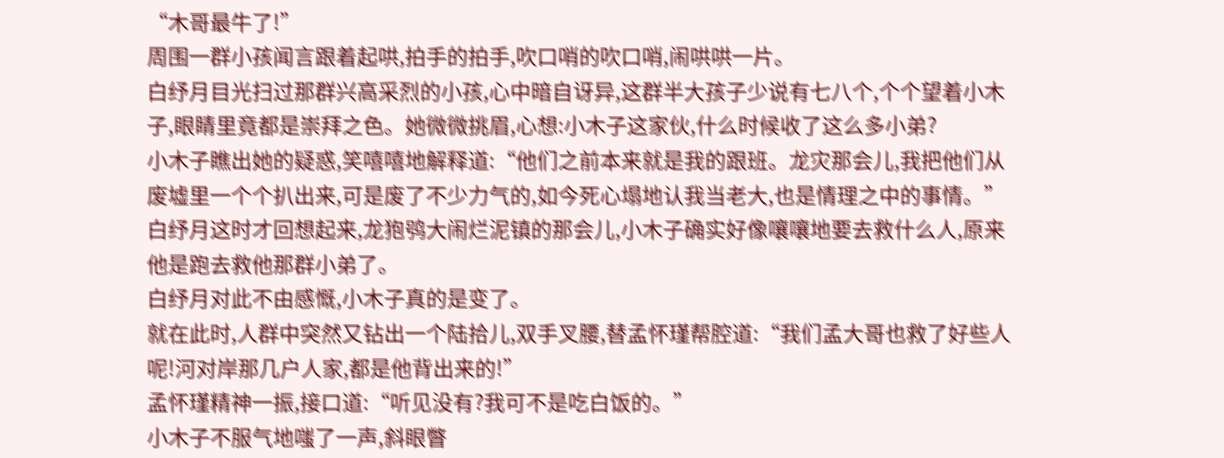“木哥最牛了!”
周围一群小孩闻言跟着起哄,拍手的拍手,吹口哨的吹口哨,闹哄哄一片。
白纾月目光扫过那群兴高采烈的小孩,心中暗自讶异,这群半大孩子少说有七八个,个个望着小木子,眼睛里竟都是崇拜之色。她微微挑眉,心想:小木子这家伙,什么时候收了这么多小弟?
小木子瞧出她的疑惑,笑嘻嘻地解释道:“他们之前本来就是我的跟班。龙灾那会儿,我把他们从废墟里一个个扒出来,可是废了不少力气的,如今死心塌地认我当老大,也是情理之中的事情。”
白纾月这时才回想起来,龙狍鸮大闹烂泥镇的那会儿,小木子确实好像嚷嚷地要去救什么人,原来他是跑去救他那群小弟了。
白纾月对此不由感慨,小木子真的是变了。
就在此时,人群中突然又钻出一个陆拾儿,双手叉腰,替孟怀瑾帮腔道:“我们孟大哥也救了好些人呢!河对岸那几户人家,都是他背出来的!”
孟怀瑾精神一振,接口道:“听见没有?我可不是吃白饭的。”
小木子不服气地嗤了一声,斜眼瞥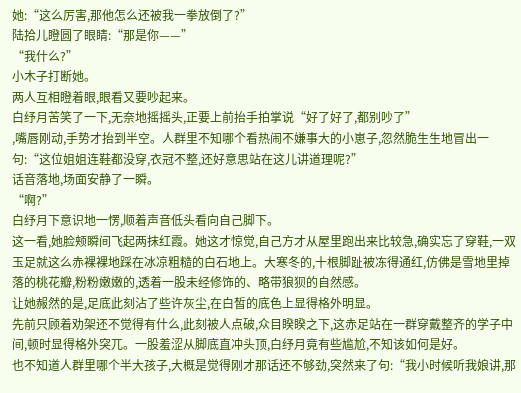她:“这么厉害,那他怎么还被我一拳放倒了?”
陆拾儿瞪圆了眼睛:“那是你——”
“我什么?”
小木子打断她。
两人互相瞪着眼,眼看又要吵起来。
白纾月苦笑了一下,无奈地摇摇头,正要上前抬手拍掌说“好了好了,都别吵了”
,嘴唇刚动,手势才抬到半空。人群里不知哪个看热闹不嫌事大的小崽子,忽然脆生生地冒出一句:“这位姐姐连鞋都没穿,衣冠不整,还好意思站在这儿讲道理呢?”
话音落地,场面安静了一瞬。
“啊?”
白纾月下意识地一愣,顺着声音低头看向自己脚下。
这一看,她脸颊瞬间飞起两抹红霞。她这才惊觉,自己方才从屋里跑出来比较急,确实忘了穿鞋,一双玉足就这么赤裸裸地踩在冰凉粗糙的白石地上。大寒冬的,十根脚趾被冻得通红,仿佛是雪地里掉落的桃花瓣,粉粉嫩嫩的,透着一股未经修饰的、略带狼狈的自然感。
让她赧然的是,足底此刻沾了些许灰尘,在白皙的底色上显得格外明显。
先前只顾着劝架还不觉得有什么,此刻被人点破,众目睽睽之下,这赤足站在一群穿戴整齐的学子中间,顿时显得格外突兀。一股羞涩从脚底直冲头顶,白纾月竟有些尴尬,不知该如何是好。
也不知道人群里哪个半大孩子,大概是觉得刚才那话还不够劲,突然来了句:“我小时候听我娘讲,那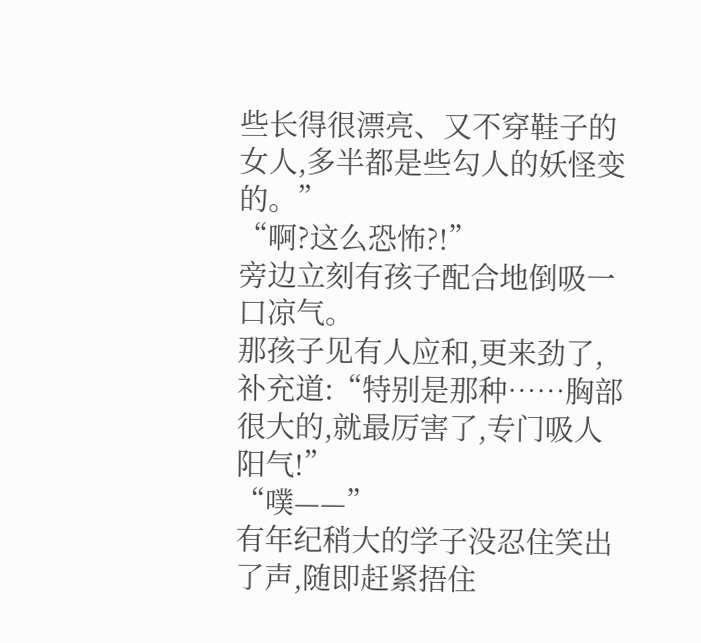些长得很漂亮、又不穿鞋子的女人,多半都是些勾人的妖怪变的。”
“啊?这么恐怖?!”
旁边立刻有孩子配合地倒吸一口凉气。
那孩子见有人应和,更来劲了,补充道:“特别是那种……胸部很大的,就最厉害了,专门吸人阳气!”
“噗——”
有年纪稍大的学子没忍住笑出了声,随即赶紧捂住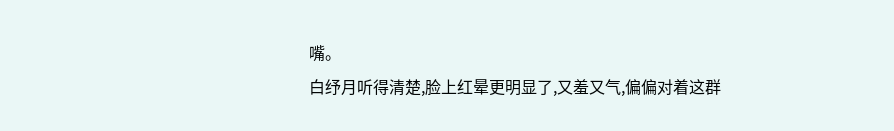嘴。
白纾月听得清楚,脸上红晕更明显了,又羞又气,偏偏对着这群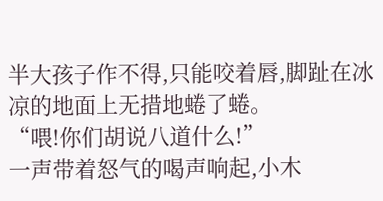半大孩子作不得,只能咬着唇,脚趾在冰凉的地面上无措地蜷了蜷。
“喂!你们胡说八道什么!”
一声带着怒气的喝声响起,小木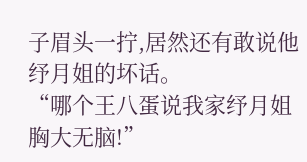子眉头一拧,居然还有敢说他纾月姐的坏话。
“哪个王八蛋说我家纾月姐胸大无脑!”